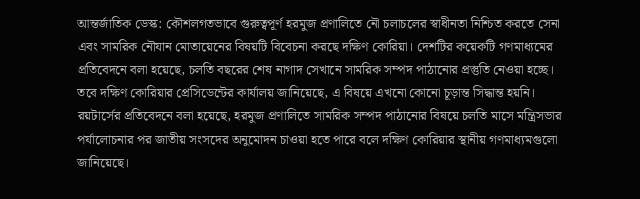আন্তর্জাতিক ডেস্ক: কৌশলগতভাবে গুরুত্বপূর্ণ হরমুজ প্রণালিতে নৌ চলাচলের স্বাধীনতা নিশ্চিত করতে সেনা এবং সামরিক নৌযান মোতায়েনের বিষয়টি বিবেচনা করছে দক্ষিণ কোরিয়া। দেশটির কয়েকটি গণমাধ্যমের প্রতিবেদনে বলা হয়েছে, চলতি বছরের শেষ নাগাদ সেখানে সামরিক সম্পদ পাঠানোর প্রস্তুতি নেওয়া হচ্ছে। তবে দক্ষিণ কোরিয়ার প্রেসিডেন্টের কার্যালয় জানিয়েছে, এ বিষয়ে এখনো কোনো চূড়ান্ত সিদ্ধান্ত হয়নি।
রয়টার্সের প্রতিবেদনে বলা হয়েছে, হরমুজ প্রণালিতে সামরিক সম্পদ পাঠানোর বিষয়ে চলতি মাসে মন্ত্রিসভার পর্যালোচনার পর জাতীয় সংসদের অনুমোদন চাওয়া হতে পারে বলে দক্ষিণ কোরিয়ার স্থানীয় গণমাধ্যমগুলো জানিয়েছে।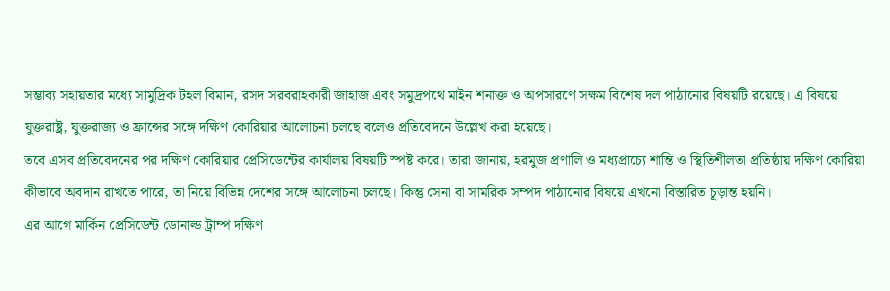সম্ভাব্য সহায়তার মধ্যে সামুদ্রিক টহল বিমান, রসদ সরবরাহকারী জাহাজ এবং সমুদ্রপথে মাইন শনাক্ত ও অপসারণে সক্ষম বিশেষ দল পাঠানোর বিষয়টি রয়েছে। এ বিষয়ে যুক্তরাষ্ট্র, যুক্তরাজ্য ও ফ্রান্সের সঙ্গে দক্ষিণ কোরিয়ার আলোচনা চলছে বলেও প্রতিবেদনে উল্লেখ করা হয়েছে।
তবে এসব প্রতিবেদনের পর দক্ষিণ কোরিয়ার প্রেসিডেন্টের কার্যালয় বিষয়টি স্পষ্ট করে। তারা জানায়, হরমুজ প্রণালি ও মধ্যপ্রাচ্যে শান্তি ও স্থিতিশীলতা প্রতিষ্ঠায় দক্ষিণ কোরিয়া কীভাবে অবদান রাখতে পারে, তা নিয়ে বিভিন্ন দেশের সঙ্গে আলোচনা চলছে। কিন্তু সেনা বা সামরিক সম্পদ পাঠানোর বিষয়ে এখনো বিস্তারিত চূড়ান্ত হয়নি।
এর আগে মার্কিন প্রেসিডেন্ট ডোনাল্ড ট্রাম্প দক্ষিণ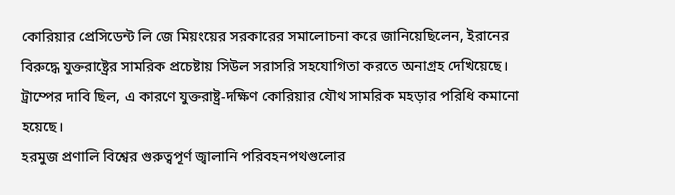কোরিয়ার প্রেসিডেন্ট লি জে মিয়ংয়ের সরকারের সমালোচনা করে জানিয়েছিলেন, ইরানের বিরুদ্ধে যুক্তরাষ্ট্রের সামরিক প্রচেষ্টায় সিউল সরাসরি সহযোগিতা করতে অনাগ্রহ দেখিয়েছে। ট্রাম্পের দাবি ছিল, এ কারণে যুক্তরাষ্ট্র-দক্ষিণ কোরিয়ার যৌথ সামরিক মহড়ার পরিধি কমানো হয়েছে।
হরমুজ প্রণালি বিশ্বের গুরুত্বপূর্ণ জ্বালানি পরিবহনপথগুলোর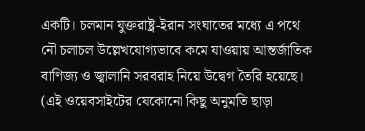একটি। চলমান যুক্তরাষ্ট্র-ইরান সংঘাতের মধ্যে এ পথে নৌ চলাচল উল্লেখযোগ্যভাবে কমে যাওয়ায় আন্তর্জাতিক বাণিজ্য ও জ্বালানি সরবরাহ নিয়ে উদ্বেগ তৈরি হয়েছে।
(এই ওয়েবসাইটের যেকোনো কিছু অনুমতি ছাড়া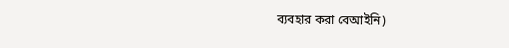ব্যবহার করা বেআইনি)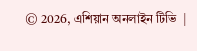© 2026, এশিয়ান অনলাইন টিভি  |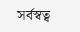সর্বস্বত্ব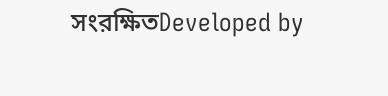সংরক্ষিতDeveloped by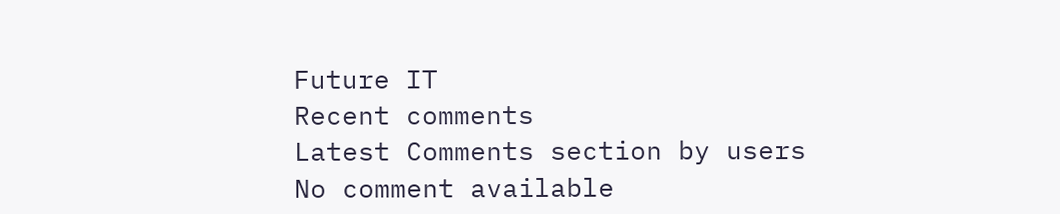Future IT
Recent comments
Latest Comments section by users
No comment available